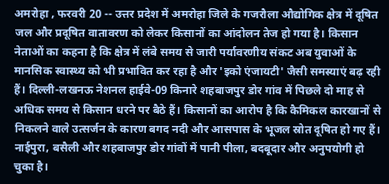अमरोहा , फरवरी 20 -- उत्तर प्रदेश में अमरोहा जिले के गजरौला औद्योगिक क्षेत्र में दूषित जल और प्रदूषित वातावरण को लेकर किसानों का आंदोलन तेज हो गया है। किसान नेताओं का कहना है कि क्षेत्र में लंबे समय से जारी पर्यावरणीय संकट अब युवाओं के मानसिक स्वास्थ्य को भी प्रभावित कर रहा है और 'इको एंजायटी' जैसी समस्याएं बढ़ रही हैं। दिल्ली-लखनऊ नेशनल हाईवे-09 किनारे शहबाजपुर डोर गांव में पिछले दो माह से अधिक समय से किसान धरने पर बैठे हैं। किसानों का आरोप है कि कैमिकल कारखानों से निकलने वाले उत्सर्जन के कारण बगद नदी और आसपास के भूजल स्रोत दूषित हो गए हैं। नाईपुरा, बसैली और शहबाजपुर डोर गांवों में पानी पीला, बदबूदार और अनुपयोगी हो चुका है।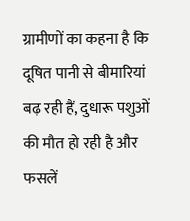ग्रामीणों का कहना है कि दूषित पानी से बीमारियां बढ़ रही हैं, दुधारू पशुओं की मौत हो रही है और फसलें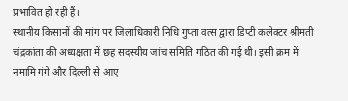प्रभावित हो रही हैं।
स्थानीय किसानों की मांग पर जिलाधिकारी निधि गुप्ता वत्स द्वारा डिप्टी कलेक्टर श्रीमती चंद्रकांता की अध्यक्षता में छह सदस्यीय जांच समिति गठित की गई थी। इसी क्रम में नमामि गंगे और दिल्ली से आए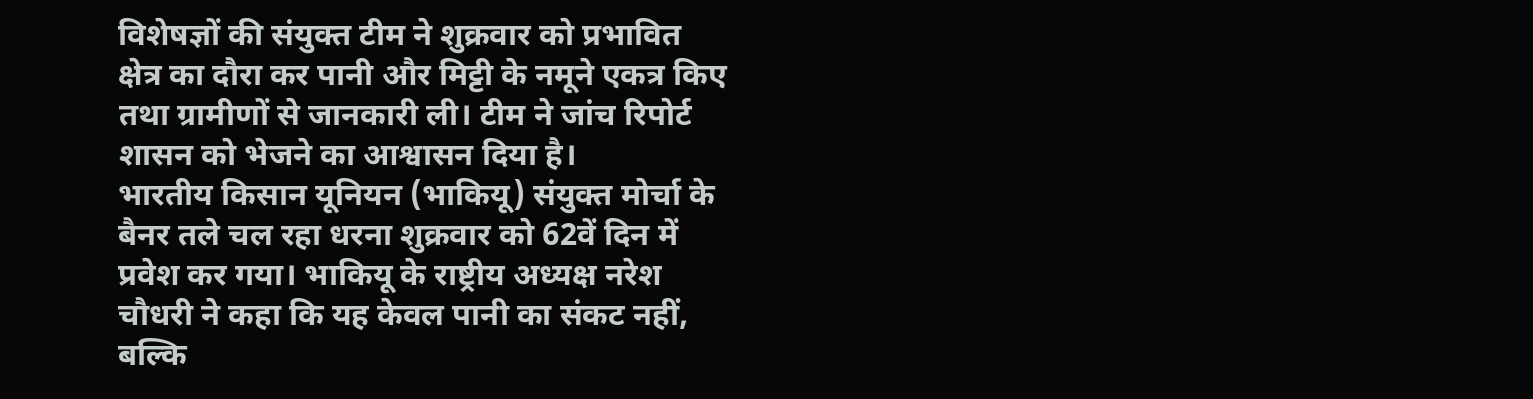विशेषज्ञों की संयुक्त टीम ने शुक्रवार को प्रभावित क्षेत्र का दौरा कर पानी और मिट्टी के नमूने एकत्र किए तथा ग्रामीणों से जानकारी ली। टीम ने जांच रिपोर्ट शासन को भेजने का आश्वासन दिया है।
भारतीय किसान यूनियन (भाकियू) संयुक्त मोर्चा के बैनर तले चल रहा धरना शुक्रवार को 62वें दिन में प्रवेश कर गया। भाकियू के राष्ट्रीय अध्यक्ष नरेश चौधरी ने कहा कि यह केवल पानी का संकट नहीं, बल्कि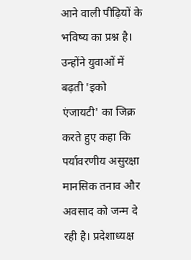आने वाली पीढ़ियों के भविष्य का प्रश्न है। उन्होंने युवाओं में बढ़ती 'इको एंजायटी' का जिक्र करते हुए कहा कि पर्यावरणीय असुरक्षा मानसिक तनाव और अवसाद को जन्म दे रही है। प्रदेशाध्यक्ष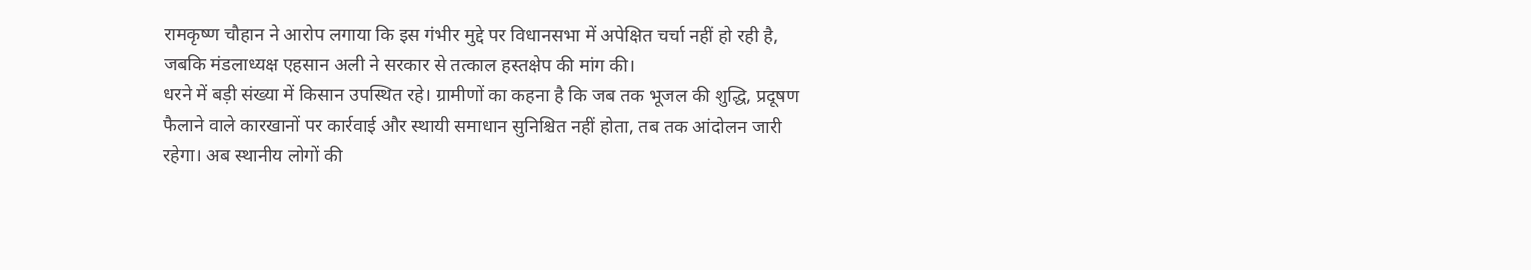रामकृष्ण चौहान ने आरोप लगाया कि इस गंभीर मुद्दे पर विधानसभा में अपेक्षित चर्चा नहीं हो रही है, जबकि मंडलाध्यक्ष एहसान अली ने सरकार से तत्काल हस्तक्षेप की मांग की।
धरने में बड़ी संख्या में किसान उपस्थित रहे। ग्रामीणों का कहना है कि जब तक भूजल की शुद्धि, प्रदूषण फैलाने वाले कारखानों पर कार्रवाई और स्थायी समाधान सुनिश्चित नहीं होता, तब तक आंदोलन जारी रहेगा। अब स्थानीय लोगों की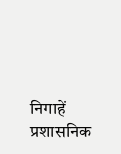निगाहें प्रशासनिक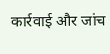कार्रवाई और जांच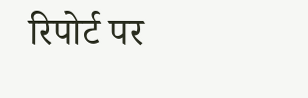रिपोर्ट पर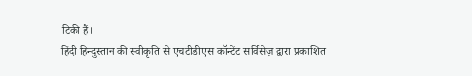टिकी हैं।
हिंदी हिन्दुस्तान की स्वीकृति से एचटीडीएस कॉन्टेंट सर्विसेज़ द्वारा प्रकाशित